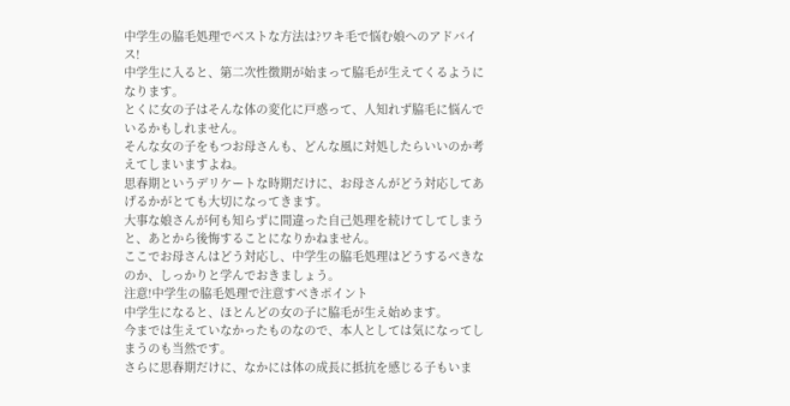中学生の脇毛処理でベストな方法は?ワキ毛で悩む娘へのアドバイス!
中学生に入ると、第二次性徴期が始まって脇毛が生えてくるようになります。
とくに女の子はそんな体の変化に戸惑って、人知れず脇毛に悩んでいるかもしれません。
そんな女の子をもつお母さんも、どんな風に対処したらいいのか考えてしまいますよね。
思春期というデリケートな時期だけに、お母さんがどう対応してあげるかがとても大切になってきます。
大事な娘さんが何も知らずに間違った自己処理を続けてしてしまうと、あとから後悔することになりかねません。
ここでお母さんはどう対応し、中学生の脇毛処理はどうするべきなのか、しっかりと学んでおきましょう。
注意!中学生の脇毛処理で注意すべきポイント
中学生になると、ほとんどの女の子に脇毛が生え始めます。
今までは生えていなかったものなので、本人としては気になってしまうのも当然です。
さらに思春期だけに、なかには体の成長に抵抗を感じる子もいま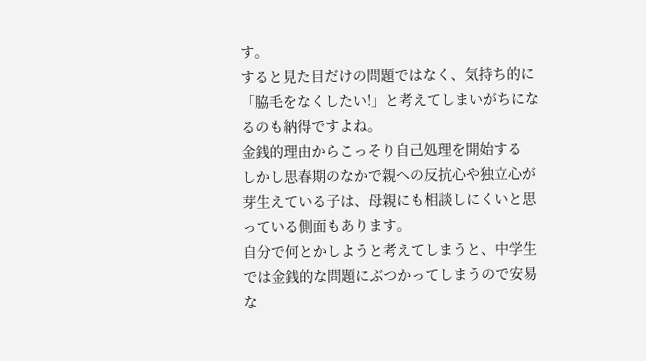す。
すると見た目だけの問題ではなく、気持ち的に「脇毛をなくしたい!」と考えてしまいがちになるのも納得ですよね。
金銭的理由からこっそり自己処理を開始する
しかし思春期のなかで親への反抗心や独立心が芽生えている子は、母親にも相談しにくいと思っている側面もあります。
自分で何とかしようと考えてしまうと、中学生では金銭的な問題にぶつかってしまうので安易な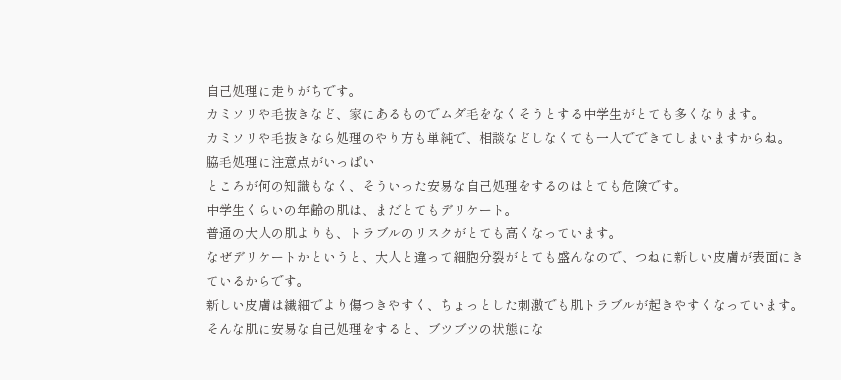自己処理に走りがちです。
カミソリや毛抜きなど、家にあるものでムダ毛をなくそうとする中学生がとても多くなります。
カミソリや毛抜きなら処理のやり方も単純で、相談などしなくても一人でできてしまいますからね。
脇毛処理に注意点がいっぱい
ところが何の知識もなく、そういった安易な自己処理をするのはとても危険です。
中学生くらいの年齢の肌は、まだとてもデリケート。
普通の大人の肌よりも、トラブルのリスクがとても高くなっています。
なぜデリケートかというと、大人と違って細胞分裂がとても盛んなので、つねに新しい皮膚が表面にきているからです。
新しい皮膚は繊細でより傷つきやすく、ちょっとした刺激でも肌トラブルが起きやすくなっています。
そんな肌に安易な自己処理をすると、ブツブツの状態にな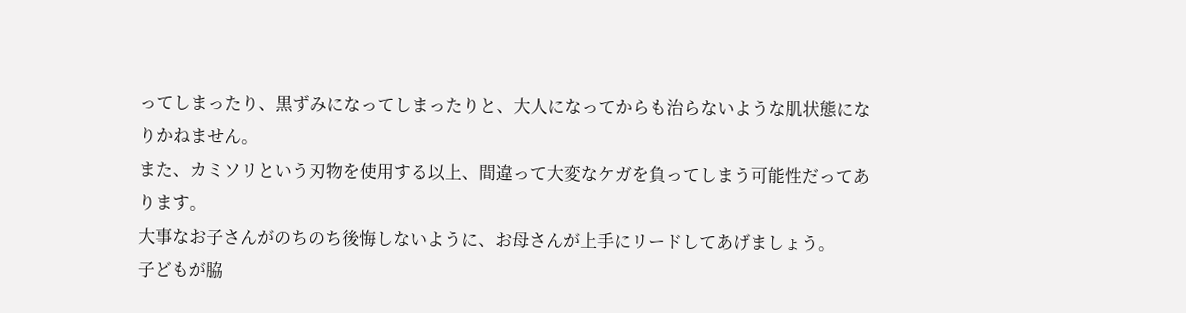ってしまったり、黒ずみになってしまったりと、大人になってからも治らないような肌状態になりかねません。
また、カミソリという刃物を使用する以上、間違って大変なケガを負ってしまう可能性だってあります。
大事なお子さんがのちのち後悔しないように、お母さんが上手にリードしてあげましょう。
子どもが脇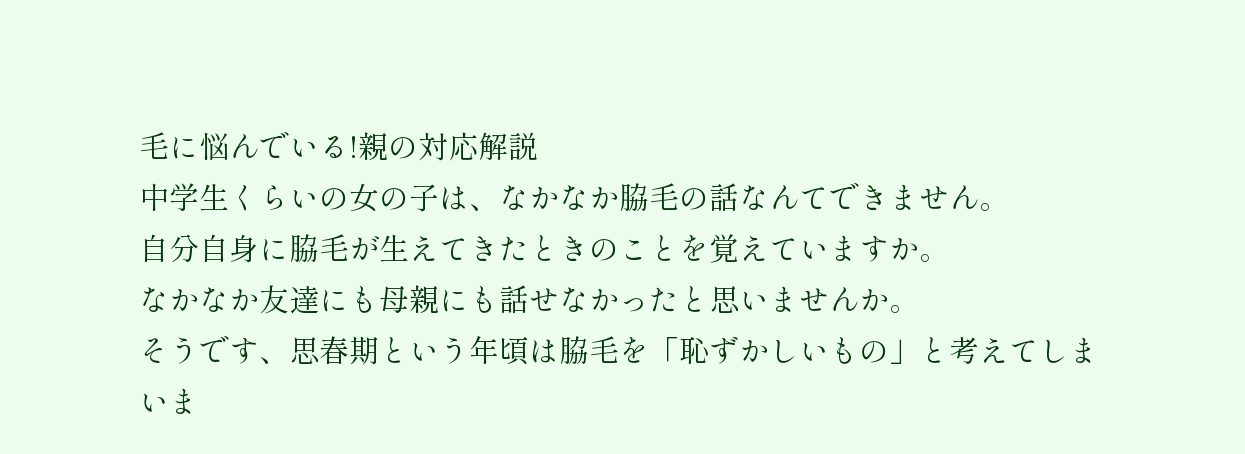毛に悩んでいる!親の対応解説
中学生くらいの女の子は、なかなか脇毛の話なんてできません。
自分自身に脇毛が生えてきたときのことを覚えていますか。
なかなか友達にも母親にも話せなかったと思いませんか。
そうです、思春期という年頃は脇毛を「恥ずかしいもの」と考えてしまいま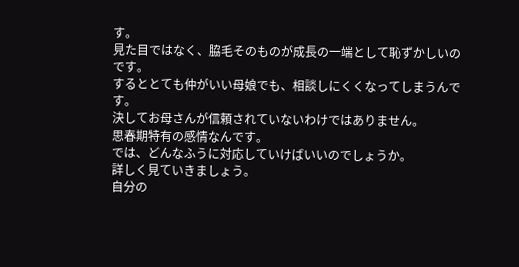す。
見た目ではなく、脇毛そのものが成長の一端として恥ずかしいのです。
するととても仲がいい母娘でも、相談しにくくなってしまうんです。
決してお母さんが信頼されていないわけではありません。
思春期特有の感情なんです。
では、どんなふうに対応していけばいいのでしょうか。
詳しく見ていきましょう。
自分の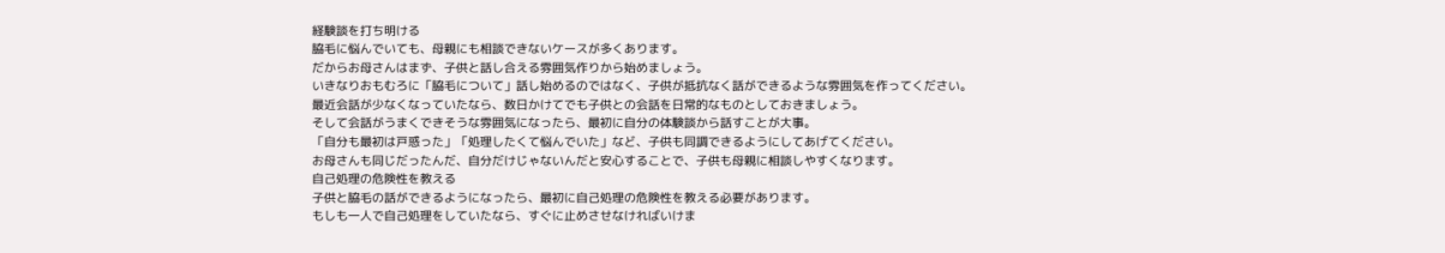経験談を打ち明ける
脇毛に悩んでいても、母親にも相談できないケースが多くあります。
だからお母さんはまず、子供と話し合える雰囲気作りから始めましょう。
いきなりおもむろに「脇毛について」話し始めるのではなく、子供が抵抗なく話ができるような雰囲気を作ってください。
最近会話が少なくなっていたなら、数日かけてでも子供との会話を日常的なものとしておきましょう。
そして会話がうまくできそうな雰囲気になったら、最初に自分の体験談から話すことが大事。
「自分も最初は戸惑った」「処理したくて悩んでいた」など、子供も同調できるようにしてあげてください。
お母さんも同じだったんだ、自分だけじゃないんだと安心することで、子供も母親に相談しやすくなります。
自己処理の危険性を教える
子供と脇毛の話ができるようになったら、最初に自己処理の危険性を教える必要があります。
もしも一人で自己処理をしていたなら、すぐに止めさせなければいけま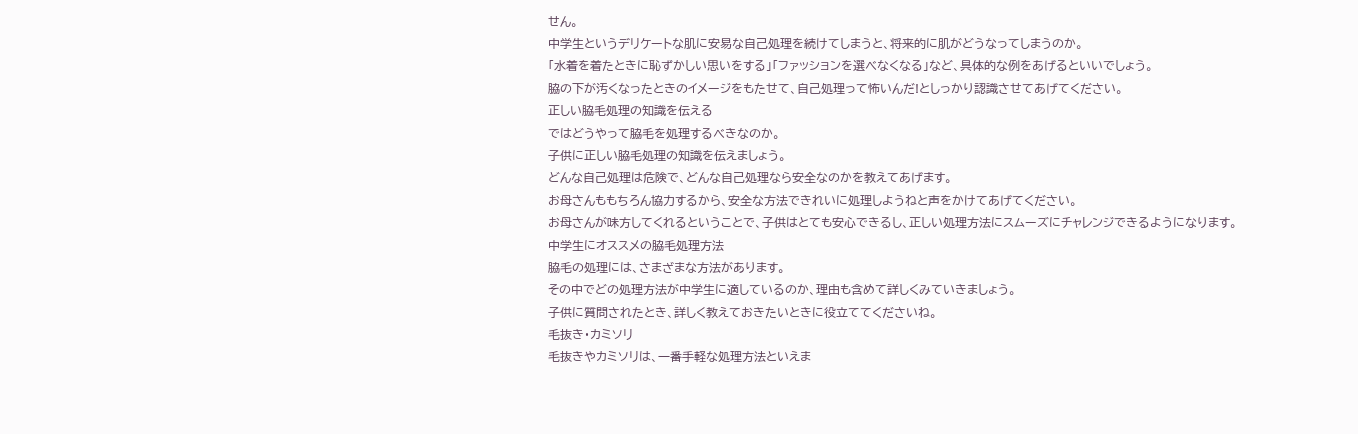せん。
中学生というデリケートな肌に安易な自己処理を続けてしまうと、将来的に肌がどうなってしまうのか。
「水着を着たときに恥ずかしい思いをする」「ファッションを選べなくなる」など、具体的な例をあげるといいでしょう。
脇の下が汚くなったときのイメージをもたせて、自己処理って怖いんだ!としっかり認識させてあげてください。
正しい脇毛処理の知識を伝える
ではどうやって脇毛を処理するべきなのか。
子供に正しい脇毛処理の知識を伝えましょう。
どんな自己処理は危険で、どんな自己処理なら安全なのかを教えてあげます。
お母さんももちろん協力するから、安全な方法できれいに処理しようねと声をかけてあげてください。
お母さんが味方してくれるということで、子供はとても安心できるし、正しい処理方法にスムーズにチャレンジできるようになります。
中学生にオススメの脇毛処理方法
脇毛の処理には、さまざまな方法があります。
その中でどの処理方法が中学生に適しているのか、理由も含めて詳しくみていきましょう。
子供に質問されたとき、詳しく教えておきたいときに役立ててくださいね。
毛抜き・カミソリ
毛抜きやカミソリは、一番手軽な処理方法といえま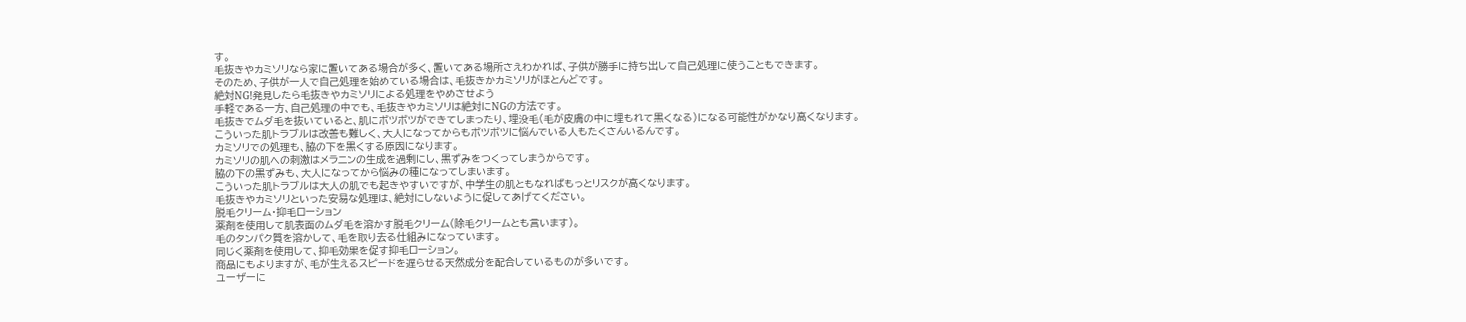す。
毛抜きやカミソリなら家に置いてある場合が多く、置いてある場所さえわかれば、子供が勝手に持ち出して自己処理に使うこともできます。
そのため、子供が一人で自己処理を始めている場合は、毛抜きかカミソリがほとんどです。
絶対NG!発見したら毛抜きやカミソリによる処理をやめさせよう
手軽である一方、自己処理の中でも、毛抜きやカミソリは絶対にNGの方法です。
毛抜きでムダ毛を抜いていると、肌にボツボツができてしまったり、埋没毛(毛が皮膚の中に埋もれて黒くなる)になる可能性がかなり高くなります。
こういった肌トラブルは改善も難しく、大人になってからもボツボツに悩んでいる人もたくさんいるんです。
カミソリでの処理も、脇の下を黒くする原因になります。
カミソリの肌への刺激はメラニンの生成を過剰にし、黒ずみをつくってしまうからです。
脇の下の黒ずみも、大人になってから悩みの種になってしまいます。
こういった肌トラブルは大人の肌でも起きやすいですが、中学生の肌ともなればもっとリスクが高くなります。
毛抜きやカミソリといった安易な処理は、絶対にしないように促してあげてください。
脱毛クリーム・抑毛ローション
薬剤を使用して肌表面のムダ毛を溶かす脱毛クリーム(除毛クリームとも言います)。
毛のタンパク質を溶かして、毛を取り去る仕組みになっています。
同じく薬剤を使用して、抑毛効果を促す抑毛ローション。
商品にもよりますが、毛が生えるスピードを遅らせる天然成分を配合しているものが多いです。
ユーザーに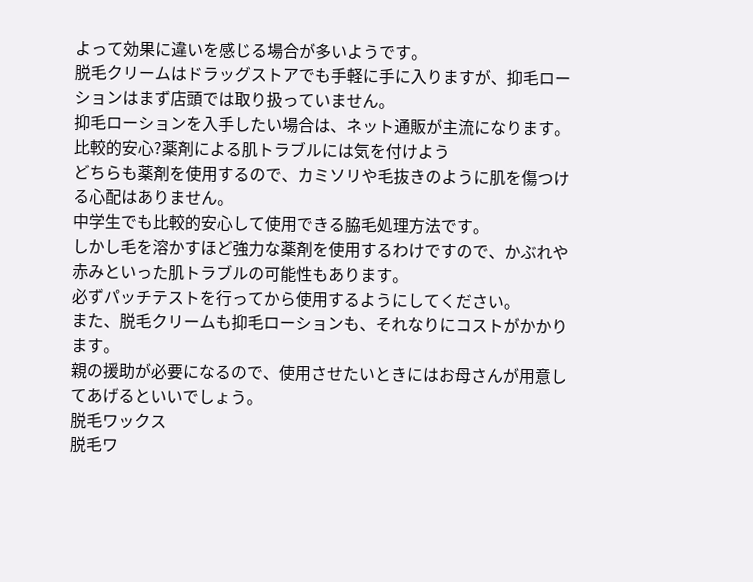よって効果に違いを感じる場合が多いようです。
脱毛クリームはドラッグストアでも手軽に手に入りますが、抑毛ローションはまず店頭では取り扱っていません。
抑毛ローションを入手したい場合は、ネット通販が主流になります。
比較的安心?薬剤による肌トラブルには気を付けよう
どちらも薬剤を使用するので、カミソリや毛抜きのように肌を傷つける心配はありません。
中学生でも比較的安心して使用できる脇毛処理方法です。
しかし毛を溶かすほど強力な薬剤を使用するわけですので、かぶれや赤みといった肌トラブルの可能性もあります。
必ずパッチテストを行ってから使用するようにしてください。
また、脱毛クリームも抑毛ローションも、それなりにコストがかかります。
親の援助が必要になるので、使用させたいときにはお母さんが用意してあげるといいでしょう。
脱毛ワックス
脱毛ワ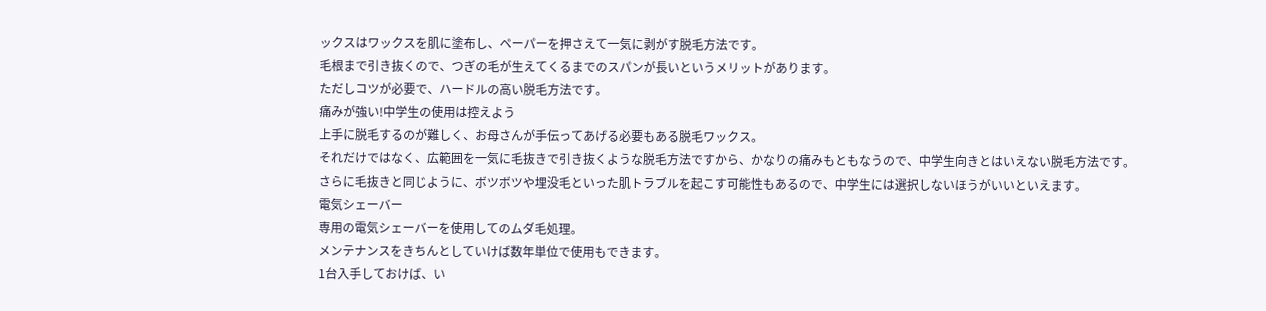ックスはワックスを肌に塗布し、ペーパーを押さえて一気に剥がす脱毛方法です。
毛根まで引き抜くので、つぎの毛が生えてくるまでのスパンが長いというメリットがあります。
ただしコツが必要で、ハードルの高い脱毛方法です。
痛みが強い!中学生の使用は控えよう
上手に脱毛するのが難しく、お母さんが手伝ってあげる必要もある脱毛ワックス。
それだけではなく、広範囲を一気に毛抜きで引き抜くような脱毛方法ですから、かなりの痛みもともなうので、中学生向きとはいえない脱毛方法です。
さらに毛抜きと同じように、ボツボツや埋没毛といった肌トラブルを起こす可能性もあるので、中学生には選択しないほうがいいといえます。
電気シェーバー
専用の電気シェーバーを使用してのムダ毛処理。
メンテナンスをきちんとしていけば数年単位で使用もできます。
1台入手しておけば、い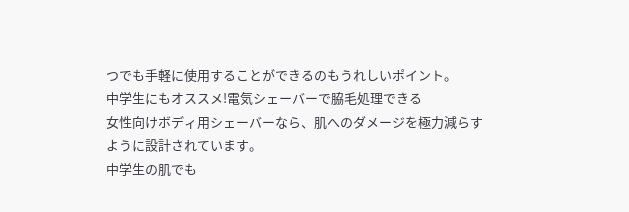つでも手軽に使用することができるのもうれしいポイント。
中学生にもオススメ!電気シェーバーで脇毛処理できる
女性向けボディ用シェーバーなら、肌へのダメージを極力減らすように設計されています。
中学生の肌でも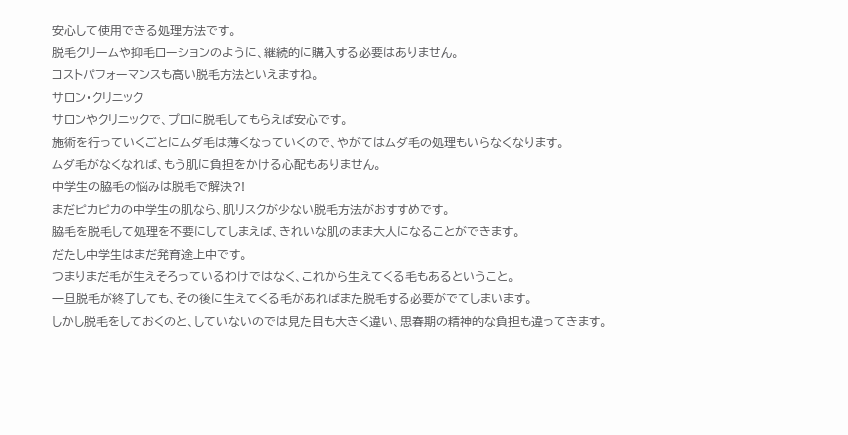安心して使用できる処理方法です。
脱毛クリームや抑毛ローションのように、継続的に購入する必要はありません。
コストパフォーマンスも高い脱毛方法といえますね。
サロン・クリニック
サロンやクリニックで、プロに脱毛してもらえば安心です。
施術を行っていくごとにムダ毛は薄くなっていくので、やがてはムダ毛の処理もいらなくなります。
ムダ毛がなくなれば、もう肌に負担をかける心配もありません。
中学生の脇毛の悩みは脱毛で解決?!
まだピカピカの中学生の肌なら、肌リスクが少ない脱毛方法がおすすめです。
脇毛を脱毛して処理を不要にしてしまえば、きれいな肌のまま大人になることができます。
だたし中学生はまだ発育途上中です。
つまりまだ毛が生えそろっているわけではなく、これから生えてくる毛もあるということ。
一旦脱毛が終了しても、その後に生えてくる毛があればまた脱毛する必要がでてしまいます。
しかし脱毛をしておくのと、していないのでは見た目も大きく違い、思春期の精神的な負担も違ってきます。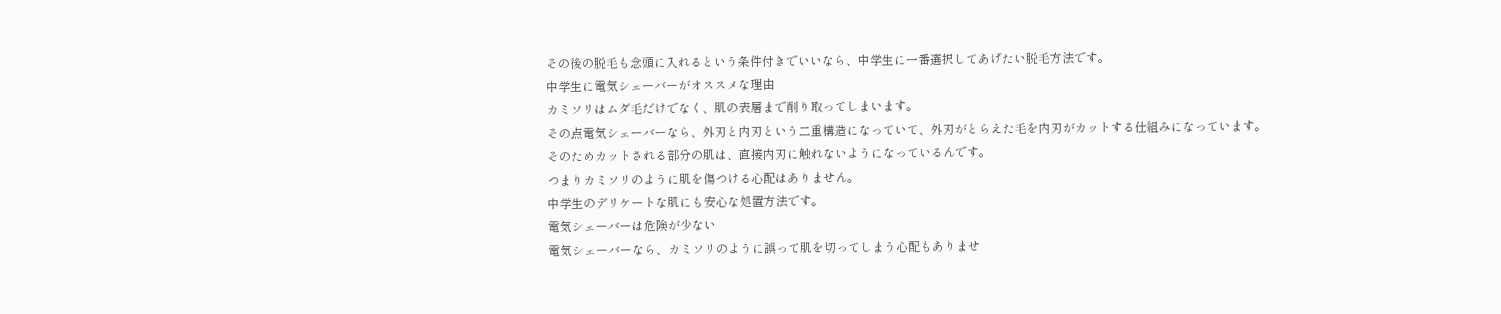その後の脱毛も念頭に入れるという条件付きでいいなら、中学生に一番選択してあげたい脱毛方法です。
中学生に電気シェーバーがオススメな理由
カミソリはムダ毛だけでなく、肌の表層まで削り取ってしまいます。
その点電気シェーバーなら、外刃と内刃という二重構造になっていて、外刃がとらえた毛を内刃がカットする仕組みになっています。
そのためカットされる部分の肌は、直接内刃に触れないようになっているんです。
つまりカミソリのように肌を傷つける心配はありません。
中学生のデリケートな肌にも安心な処置方法です。
電気シェーバーは危険が少ない
電気シェーバーなら、カミソリのように誤って肌を切ってしまう心配もありませ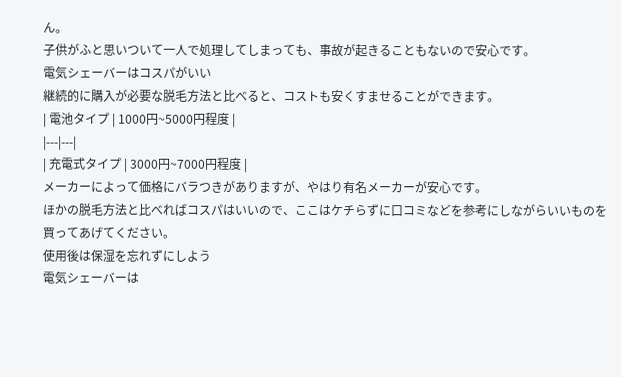ん。
子供がふと思いついて一人で処理してしまっても、事故が起きることもないので安心です。
電気シェーバーはコスパがいい
継続的に購入が必要な脱毛方法と比べると、コストも安くすませることができます。
| 電池タイプ | 1000円~5000円程度 |
|---|---|
| 充電式タイプ | 3000円~7000円程度 |
メーカーによって価格にバラつきがありますが、やはり有名メーカーが安心です。
ほかの脱毛方法と比べればコスパはいいので、ここはケチらずに口コミなどを参考にしながらいいものを買ってあげてください。
使用後は保湿を忘れずにしよう
電気シェーバーは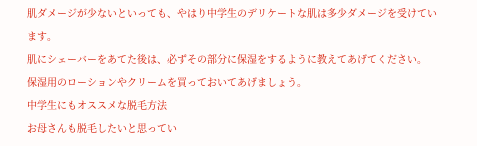肌ダメージが少ないといっても、やはり中学生のデリケートな肌は多少ダメージを受けています。
肌にシェーバーをあてた後は、必ずその部分に保湿をするように教えてあげてください。
保湿用のローションやクリームを買っておいてあげましょう。
中学生にもオススメな脱毛方法
お母さんも脱毛したいと思ってい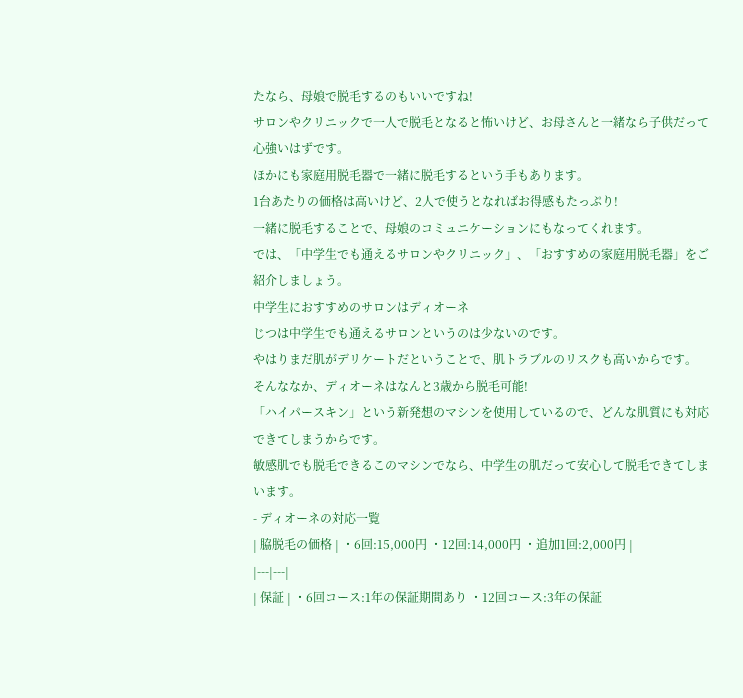たなら、母娘で脱毛するのもいいですね!
サロンやクリニックで一人で脱毛となると怖いけど、お母さんと一緒なら子供だって心強いはずです。
ほかにも家庭用脱毛器で一緒に脱毛するという手もあります。
1台あたりの価格は高いけど、2人で使うとなればお得感もたっぷり!
一緒に脱毛することで、母娘のコミュニケーションにもなってくれます。
では、「中学生でも通えるサロンやクリニック」、「おすすめの家庭用脱毛器」をご紹介しましょう。
中学生におすすめのサロンはディオーネ
じつは中学生でも通えるサロンというのは少ないのです。
やはりまだ肌がデリケートだということで、肌トラブルのリスクも高いからです。
そんななか、ディオーネはなんと3歳から脱毛可能!
「ハイパースキン」という新発想のマシンを使用しているので、どんな肌質にも対応できてしまうからです。
敏感肌でも脱毛できるこのマシンでなら、中学生の肌だって安心して脱毛できてしまいます。
- ディオーネの対応一覧
| 脇脱毛の価格 | ・6回:15,000円 ・12回:14,000円 ・追加1回:2,000円 |
|---|---|
| 保証 | ・6回コース:1年の保証期間あり ・12回コース:3年の保証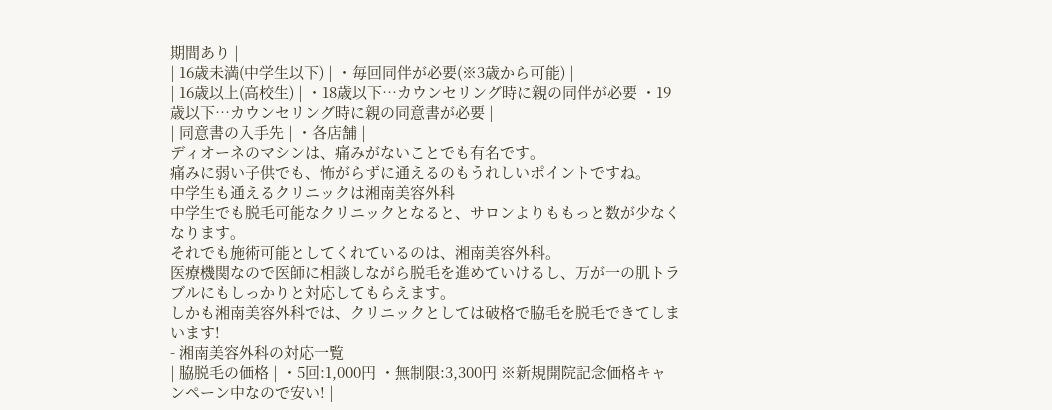期間あり |
| 16歳未満(中学生以下) | ・毎回同伴が必要(※3歳から可能) |
| 16歳以上(高校生) | ・18歳以下…カウンセリング時に親の同伴が必要 ・19歳以下…カウンセリング時に親の同意書が必要 |
| 同意書の入手先 | ・各店舗 |
ディオーネのマシンは、痛みがないことでも有名です。
痛みに弱い子供でも、怖がらずに通えるのもうれしいポイントですね。
中学生も通えるクリニックは湘南美容外科
中学生でも脱毛可能なクリニックとなると、サロンよりももっと数が少なくなります。
それでも施術可能としてくれているのは、湘南美容外科。
医療機関なので医師に相談しながら脱毛を進めていけるし、万が一の肌トラブルにもしっかりと対応してもらえます。
しかも湘南美容外科では、クリニックとしては破格で脇毛を脱毛できてしまいます!
- 湘南美容外科の対応一覧
| 脇脱毛の価格 | ・5回:1,000円 ・無制限:3,300円 ※新規開院記念価格キャンペーン中なので安い! |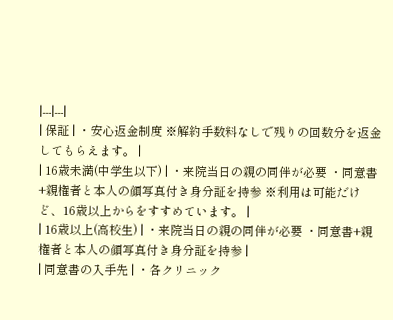|---|---|
| 保証 | ・安心返金制度 ※解約手数料なしで残りの回数分を返金してもらえます。 |
| 16歳未満(中学生以下) | ・来院当日の親の同伴が必要 ・同意書+親権者と本人の顔写真付き身分証を持参 ※利用は可能だけど、16歳以上からをすすめています。 |
| 16歳以上(高校生) | ・来院当日の親の同伴が必要 ・同意書+親権者と本人の顔写真付き身分証を持参 |
| 同意書の入手先 | ・各クリニック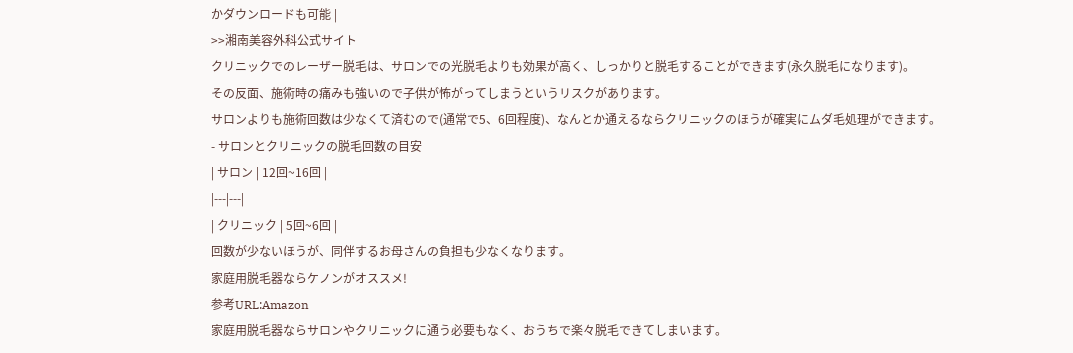かダウンロードも可能 |
>>湘南美容外科公式サイト
クリニックでのレーザー脱毛は、サロンでの光脱毛よりも効果が高く、しっかりと脱毛することができます(永久脱毛になります)。
その反面、施術時の痛みも強いので子供が怖がってしまうというリスクがあります。
サロンよりも施術回数は少なくて済むので(通常で5、6回程度)、なんとか通えるならクリニックのほうが確実にムダ毛処理ができます。
- サロンとクリニックの脱毛回数の目安
| サロン | 12回~16回 |
|---|---|
| クリニック | 5回~6回 |
回数が少ないほうが、同伴するお母さんの負担も少なくなります。
家庭用脱毛器ならケノンがオススメ!
参考URL:Amazon
家庭用脱毛器ならサロンやクリニックに通う必要もなく、おうちで楽々脱毛できてしまいます。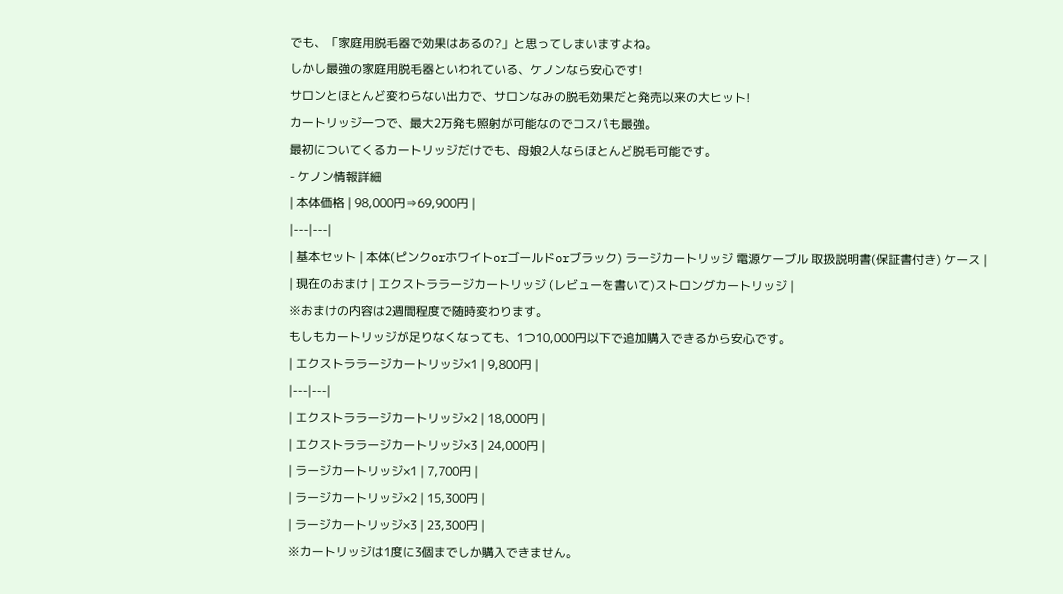でも、「家庭用脱毛器で効果はあるの?」と思ってしまいますよね。
しかし最強の家庭用脱毛器といわれている、ケノンなら安心です!
サロンとほとんど変わらない出力で、サロンなみの脱毛効果だと発売以来の大ヒット!
カートリッジ一つで、最大2万発も照射が可能なのでコスパも最強。
最初についてくるカートリッジだけでも、母娘2人ならほとんど脱毛可能です。
- ケノン情報詳細
| 本体価格 | 98,000円⇒69,900円 |
|---|---|
| 基本セット | 本体(ピンクorホワイトorゴールドorブラック) ラージカートリッジ 電源ケーブル 取扱説明書(保証書付き) ケース |
| 現在のおまけ | エクストララージカートリッジ (レビューを書いて)ストロングカートリッジ |
※おまけの内容は2週間程度で随時変わります。
もしもカートリッジが足りなくなっても、1つ10,000円以下で追加購入できるから安心です。
| エクストララージカートリッジ×1 | 9,800円 |
|---|---|
| エクストララージカートリッジ×2 | 18,000円 |
| エクストララージカートリッジ×3 | 24,000円 |
| ラージカートリッジ×1 | 7,700円 |
| ラージカートリッジ×2 | 15,300円 |
| ラージカートリッジ×3 | 23,300円 |
※カートリッジは1度に3個までしか購入できません。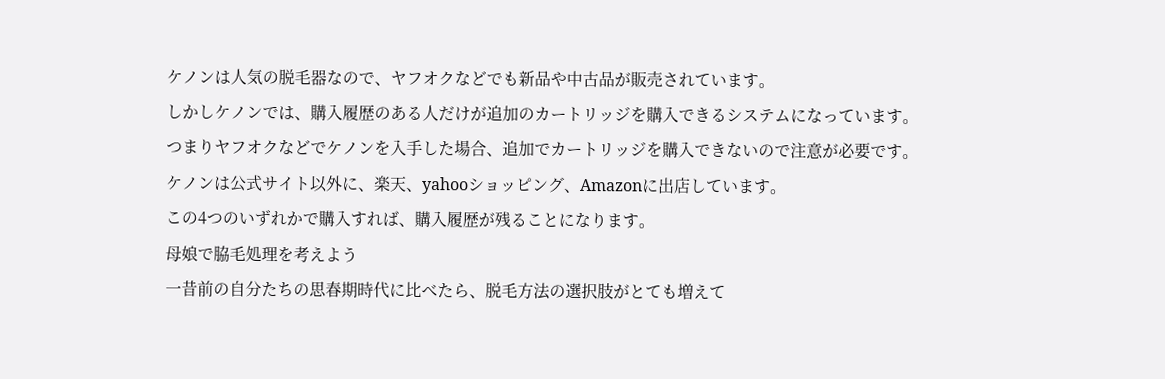ケノンは人気の脱毛器なので、ヤフオクなどでも新品や中古品が販売されています。
しかしケノンでは、購入履歴のある人だけが追加のカートリッジを購入できるシステムになっています。
つまりヤフオクなどでケノンを入手した場合、追加でカートリッジを購入できないので注意が必要です。
ケノンは公式サイト以外に、楽天、yahooショッピング、Amazonに出店しています。
この4つのいずれかで購入すれば、購入履歴が残ることになります。
母娘で脇毛処理を考えよう
一昔前の自分たちの思春期時代に比べたら、脱毛方法の選択肢がとても増えて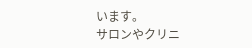います。
サロンやクリニ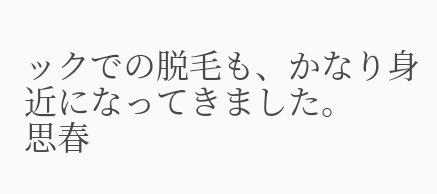ックでの脱毛も、かなり身近になってきました。
思春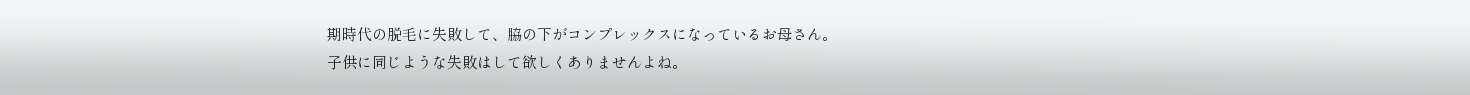期時代の脱毛に失敗して、脇の下がコンプレックスになっているお母さん。
子供に同じような失敗はして欲しくありませんよね。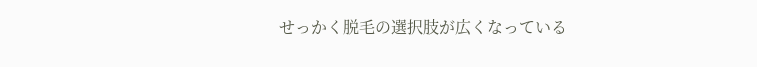せっかく脱毛の選択肢が広くなっている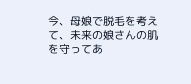今、母娘で脱毛を考えて、未来の娘さんの肌を守ってあ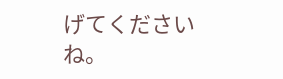げてくださいね。